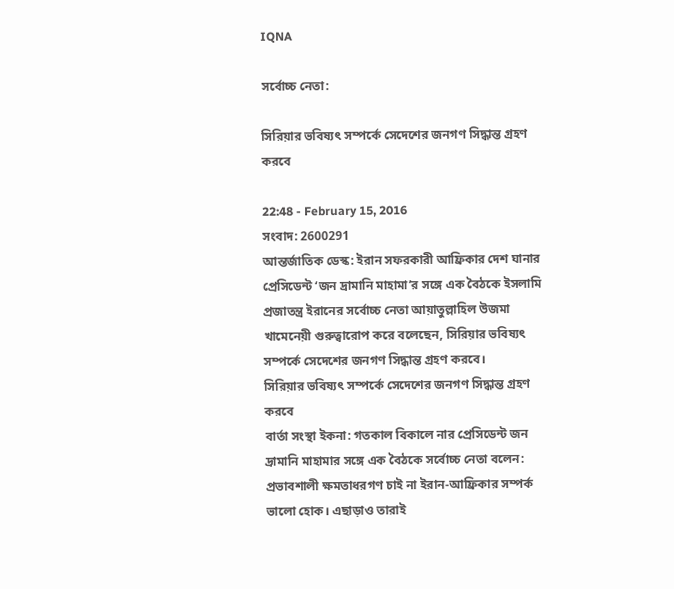IQNA

সর্বোচ্চ নেতা:

সিরিয়ার ভবিষ্যৎ সম্পর্কে সেদেশের জনগণ সিদ্ধান্ত গ্রহণ করবে

22:48 - February 15, 2016
সংবাদ: 2600291
আন্তর্জাতিক ডেস্ক: ইরান সফরকারী আফ্রিকার দেশ ঘানার প্রেসিডেন্ট ‘জন দ্রামানি মাহামা’র সঙ্গে এক বৈঠকে ইসলামি প্রজাতন্ত্র ইরানের সর্বোচ্চ নেতা আয়াতুল্লাহিল উজমা খামেনেয়ী গুরুত্বারোপ করে বলেছেন, সিরিয়ার ভবিষ্যৎ সম্পর্কে সেদেশের জনগণ সিদ্ধান্ত গ্রহণ করবে।
সিরিয়ার ভবিষ্যৎ সম্পর্কে সেদেশের জনগণ সিদ্ধান্ত গ্রহণ করবে
বার্তা সংস্থা ইকনা: গতকাল বিকালে নার প্রেসিডেন্ট জন দ্রামানি মাহামার সঙ্গে এক বৈঠকে সর্বোচ্চ নেতা বলেন: প্রভাবশালী ক্ষমতাধরগণ চাই না ইরান-আফ্রিকার সম্পর্ক ভালো হোক। এছাড়াও তারাই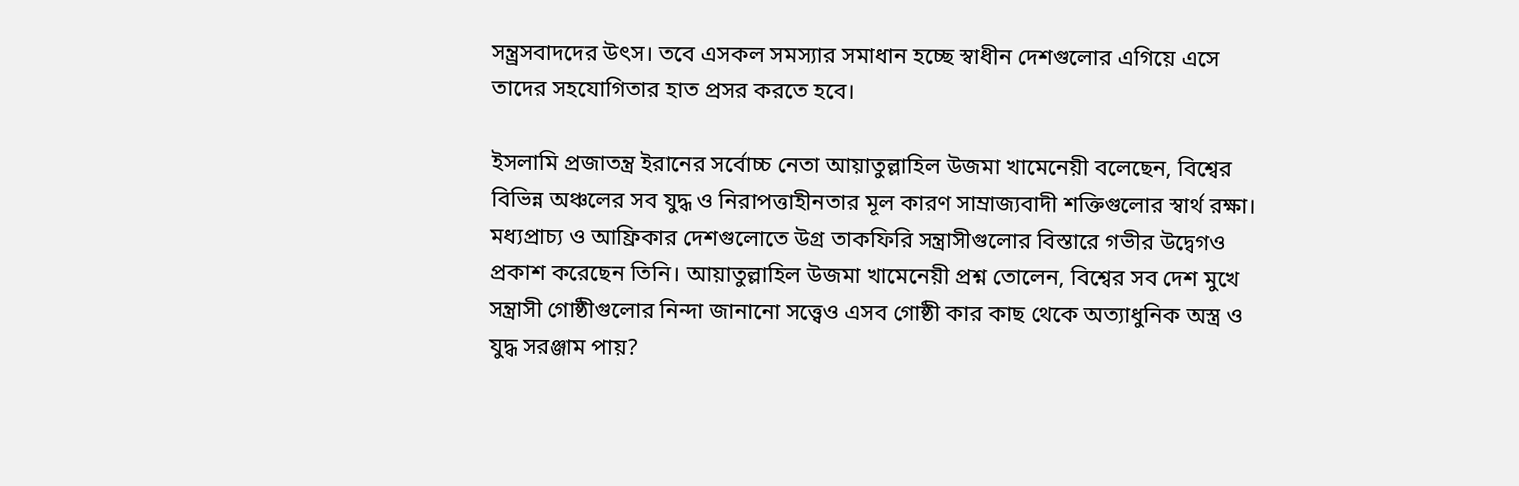সন্ত্র্রসবাদদের উৎস। তবে এসকল সমস্যার সমাধান হচ্ছে স্বাধীন দেশগুলোর এগিয়ে এসে তাদের সহযোগিতার হাত প্রসর করতে হবে।

ইসলামি প্রজাতন্ত্র ইরানের সর্বোচ্চ নেতা আয়াতুল্লাহিল উজমা খামেনেয়ী বলেছেন, বিশ্বের বিভিন্ন অঞ্চলের সব যুদ্ধ ও নিরাপত্তাহীনতার মূল কারণ সাম্রাজ্যবাদী শক্তিগুলোর স্বার্থ রক্ষা। মধ্যপ্রাচ্য ও আফ্রিকার দেশগুলোতে উগ্র তাকফিরি সন্ত্রাসীগুলোর বিস্তারে গভীর উদ্বেগও প্রকাশ করেছেন তিনি। আয়াতুল্লাহিল উজমা খামেনেয়ী প্রশ্ন তোলেন, বিশ্বের সব দেশ মুখে সন্ত্রাসী গোষ্ঠীগুলোর নিন্দা জানানো সত্ত্বেও এসব গোষ্ঠী কার কাছ থেকে অত্যাধুনিক অস্ত্র ও যুদ্ধ সরঞ্জাম পায়?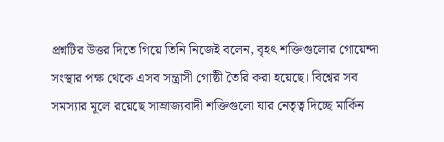প্রশ্নটির উত্তর দিতে গিয়ে তিনি নিজেই বলেন, বৃহৎ শক্তিগুলোর গোয়েন্দা সংস্থার পক্ষ থেকে এসব সন্ত্রাসী গোষ্ঠী তৈরি করা হয়েছে। বিশ্বের সব সমস্যার মূলে রয়েছে সাম্রাজ্যবাদী শক্তিগুলো যার নেতৃত্ব দিচ্ছে মার্কিন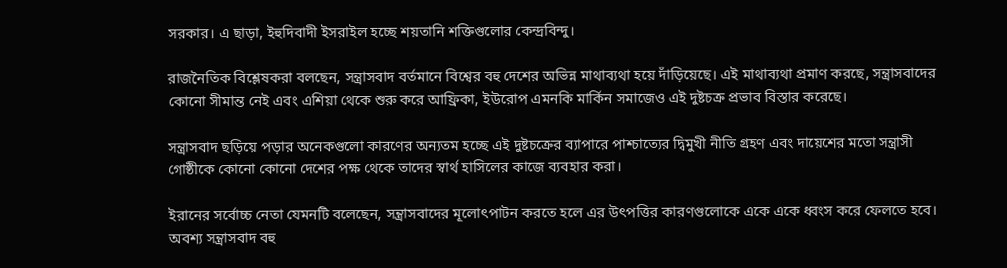সরকার। এ ছাড়া, ইহুদিবাদী ইসরাইল হচ্ছে শয়তানি শক্তিগুলোর কেন্দ্রবিন্দু।

রাজনৈতিক বিশ্লেষকরা বলছেন, সন্ত্রাসবাদ বর্তমানে বিশ্বের বহু দেশের অভিন্ন মাথাব্যথা হয়ে দাঁড়িয়েছে। এই মাথাব্যথা প্রমাণ করছে, সন্ত্রাসবাদের কোনো সীমান্ত নেই এবং এশিয়া থেকে শুরু করে আফ্রিকা, ইউরোপ এমনকি মার্কিন সমাজেও এই দুষ্টচক্র প্রভাব বিস্তার করেছে।

সন্ত্রাসবাদ ছড়িয়ে পড়ার অনেকগুলো কারণের অন্যতম হচ্ছে এই দুষ্টচক্রের ব্যাপারে পাশ্চাত্যের দ্বিমুখী নীতি গ্রহণ এবং দায়েশের মতো সন্ত্রাসী গোষ্ঠীকে কোনো কোনো দেশের পক্ষ থেকে তাদের স্বার্থ হাসিলের কাজে ব্যবহার করা।

ইরানের সর্বোচ্চ নেতা যেমনটি বলেছেন, সন্ত্রাসবাদের মূলোৎপাটন করতে হলে এর উৎপত্তির কারণগুলোকে একে একে ধ্বংস করে ফেলতে হবে। অবশ্য সন্ত্রাসবাদ বহু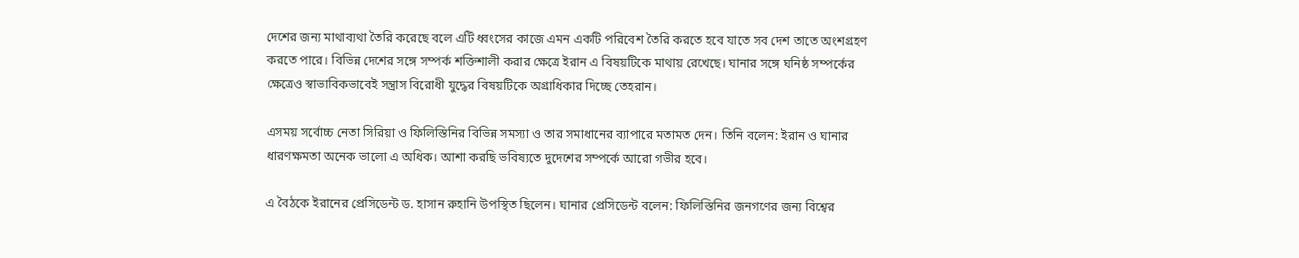দেশের জন্য মাথাব্যথা তৈরি করেছে বলে এটি ধ্বংসের কাজে এমন একটি পরিবেশ তৈরি করতে হবে যাতে সব দেশ তাতে অংশগ্রহণ করতে পারে। বিভিন্ন দেশের সঙ্গে সম্পর্ক শক্তিশালী করার ক্ষেত্রে ইরান এ বিষয়টিকে মাথায় রেখেছে। ঘানার সঙ্গে ঘনিষ্ঠ সম্পর্কের ক্ষেত্রেও স্বাভাবিকভাবেই সন্ত্রাস বিরোধী যুদ্ধের বিষয়টিকে অগ্রাধিকার দিচ্ছে তেহরান।

এসময় সর্বোচ্চ নেতা সিরিয়া ও ফিলিস্তিনির বিভিন্ন সমস্যা ও তার সমাধানের ব্যাপারে মতামত দেন। তিনি বলেন: ইরান ও ঘানার ধারণক্ষমতা অনেক ভালো এ অধিক। আশা করছি ভবিষ্যতে দুদেশের সম্পর্কে আরো গভীর হবে।

এ বৈঠকে ইরানের প্রেসিডেন্ট ড. হাসান রুহানি উপস্থিত ছিলেন। ঘানার প্রেসিডেন্ট বলেন: ফিলিস্তিনির জনগণের জন্য বিশ্বের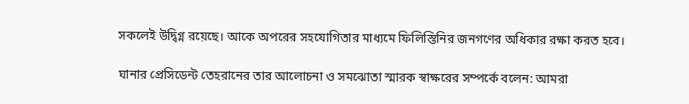সকলেই উদ্বিগ্ন রয়েছে। আকে অপরের সহযোগিতার মাধ্যমে ফিলিস্তিনির জনগণের অধিকার রক্ষা করত হবে।

ঘানার প্রেসিডেন্ট তেহরানের তার আলোচনা ও সমঝোতা স্মারক স্বাক্ষরের সম্পর্কে বলেন: আমরা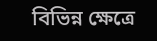বিভিন্ন ক্ষেত্রে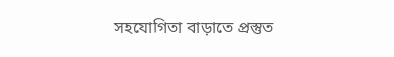সহযোগিতা বাড়াতে প্রস্তুত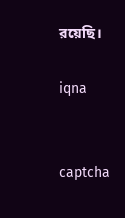রয়েছি।

iqna


captcha